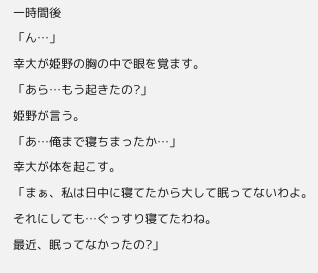一時間後
「ん…」
幸大が姫野の胸の中で眼を覚ます。
「あら…もう起きたの?」
姫野が言う。
「あ…俺まで寝ちまったか…」
幸大が体を起こす。
「まぁ、私は日中に寝てたから大して眠ってないわよ。
それにしても…ぐっすり寝てたわね。
最近、眠ってなかったの?」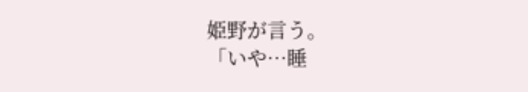姫野が言う。
「いや…睡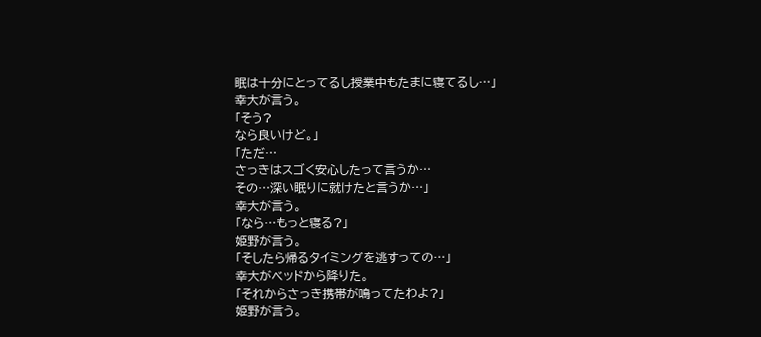眠は十分にとってるし授業中もたまに寝てるし…」
幸大が言う。
「そう?
なら良いけど。」
「ただ…
さっきはスゴく安心したって言うか…
その…深い眠りに就けたと言うか…」
幸大が言う。
「なら…もっと寝る?」
姫野が言う。
「そしたら帰るタイミングを逃すっての…」
幸大がベッドから降りた。
「それからさっき携帯が鳴ってたわよ?」
姫野が言う。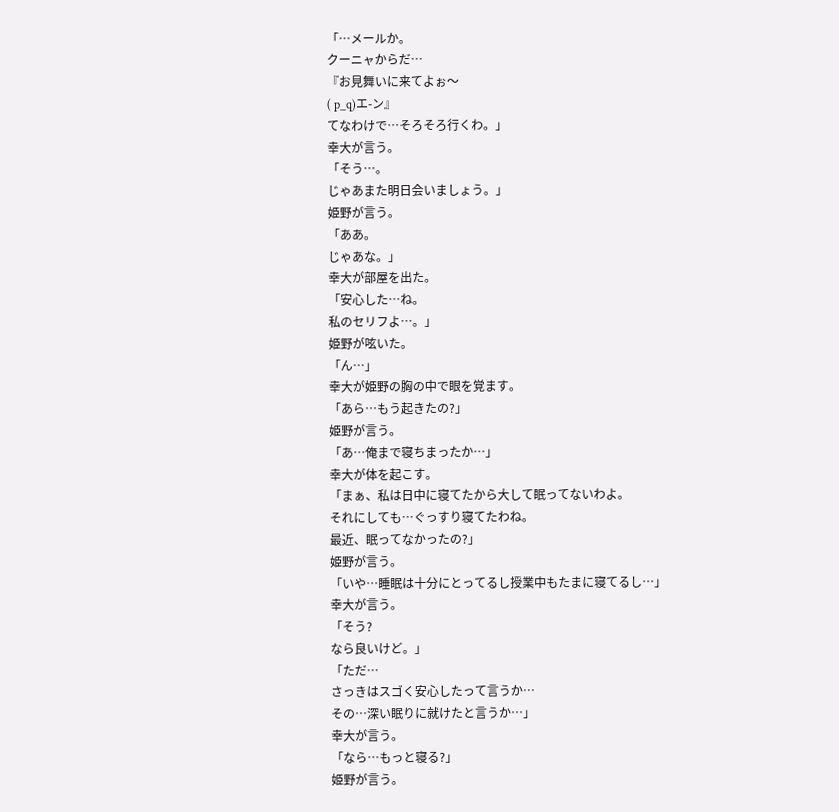「…メールか。
クーニャからだ…
『お見舞いに来てよぉ〜
( p_q)エ-ン』
てなわけで…そろそろ行くわ。」
幸大が言う。
「そう…。
じゃあまた明日会いましょう。」
姫野が言う。
「ああ。
じゃあな。」
幸大が部屋を出た。
「安心した…ね。
私のセリフよ…。」
姫野が呟いた。
「ん…」
幸大が姫野の胸の中で眼を覚ます。
「あら…もう起きたの?」
姫野が言う。
「あ…俺まで寝ちまったか…」
幸大が体を起こす。
「まぁ、私は日中に寝てたから大して眠ってないわよ。
それにしても…ぐっすり寝てたわね。
最近、眠ってなかったの?」
姫野が言う。
「いや…睡眠は十分にとってるし授業中もたまに寝てるし…」
幸大が言う。
「そう?
なら良いけど。」
「ただ…
さっきはスゴく安心したって言うか…
その…深い眠りに就けたと言うか…」
幸大が言う。
「なら…もっと寝る?」
姫野が言う。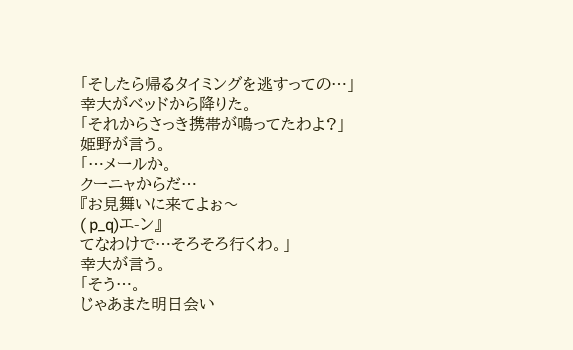「そしたら帰るタイミングを逃すっての…」
幸大がベッドから降りた。
「それからさっき携帯が鳴ってたわよ?」
姫野が言う。
「…メールか。
クーニャからだ…
『お見舞いに来てよぉ〜
( p_q)エ-ン』
てなわけで…そろそろ行くわ。」
幸大が言う。
「そう…。
じゃあまた明日会い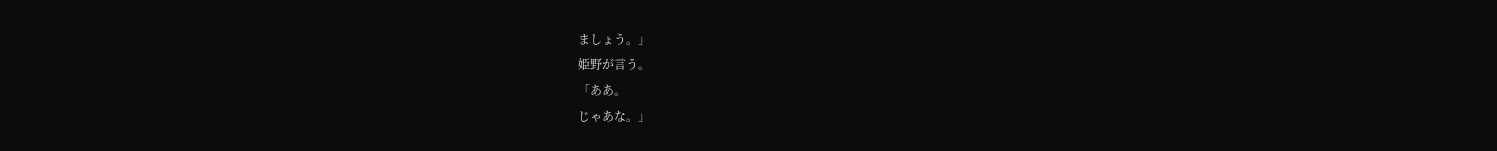ましょう。」
姫野が言う。
「ああ。
じゃあな。」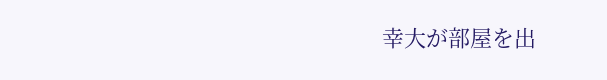幸大が部屋を出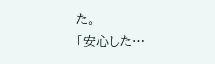た。
「安心した…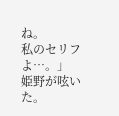ね。
私のセリフよ…。」
姫野が呟いた。